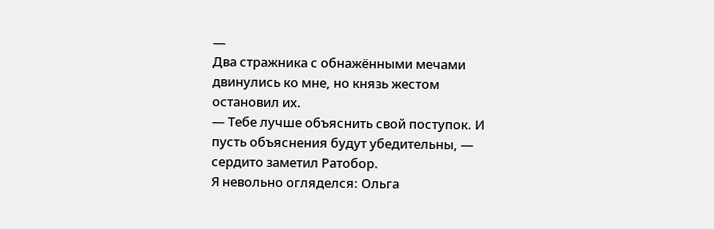—
Два стражника с обнажёнными мечами двинулись ко мне, но князь жестом остановил их.
— Тебе лучше объяснить свой поступок. И пусть объяснения будут убедительны, — сердито заметил Ратобор.
Я невольно огляделся: Ольга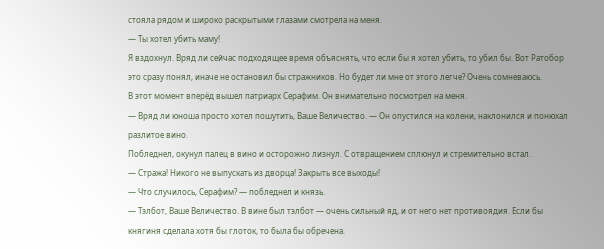стояла рядом и широко раскрытыми глазами смотрела на меня.
— Ты хотел убить маму!
Я вздохнул. Вряд ли сейчас подходящее время объяснять, что если бы я хотел убить, то убил бы. Вот Ратобор это сразу понял, иначе не остановил бы стражников. Но будет ли мне от этого легче? Очень сомневаюсь.
В этот момент вперёд вышел патриарх Серафим. Он внимательно посмотрел на меня.
— Вряд ли юноша просто хотел пошутить, Ваше Величество. — Он опустился на колени, наклонился и понюхал разлитое вино.
Побледнел, окунул палец в вино и осторожно лизнул. С отвращением сплюнул и стремительно встал.
— Стража! Никого не выпускать из дворца! Закрыть все выходы!
— Что случилось, Серафим? — побледнел и князь.
— Тэлбот, Ваше Величество. В вине был тэлбот — очень сильный яд, и от него нет противоядия. Если бы княгиня сделала хотя бы глоток, то была бы обречена.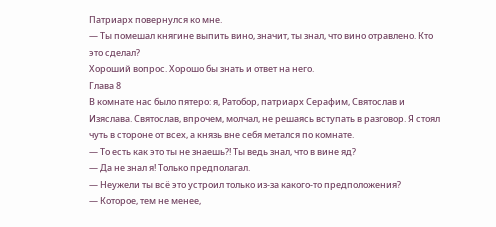Патриарх повернулся ко мне.
— Ты помешал княгине выпить вино, значит, ты знал, что вино отравлено. Кто это сделал?
Хороший вопрос. Хорошо бы знать и ответ на него.
Глава 8
В комнате нас было пятеро: я, Ратобор, патриарх Серафим, Святослав и Изяслава. Святослав, впрочем, молчал, не решаясь вступать в разговор. Я стоял чуть в стороне от всех, а князь вне себя метался по комнате.
— То есть как это ты не знаешь?! Ты ведь знал, что в вине яд?
— Да не знал я! Только предполагал.
— Неужели ты всё это устроил только из-за какого-то предположения?
— Которое, тем не менее,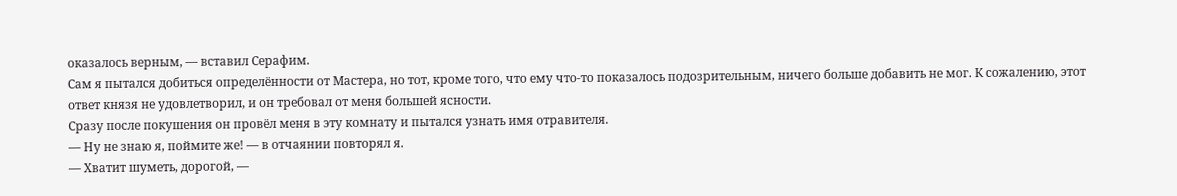оказалось верным, — вставил Серафим.
Сам я пытался добиться определённости от Мастера, но тот, кроме того, что ему что-то показалось подозрительным, ничего больше добавить не мог. К сожалению, этот ответ князя не удовлетворил, и он требовал от меня большей ясности.
Сразу после покушения он провёл меня в эту комнату и пытался узнать имя отравителя.
— Ну не знаю я, поймите же! — в отчаянии повторял я.
— Хватит шуметь, дорогой, —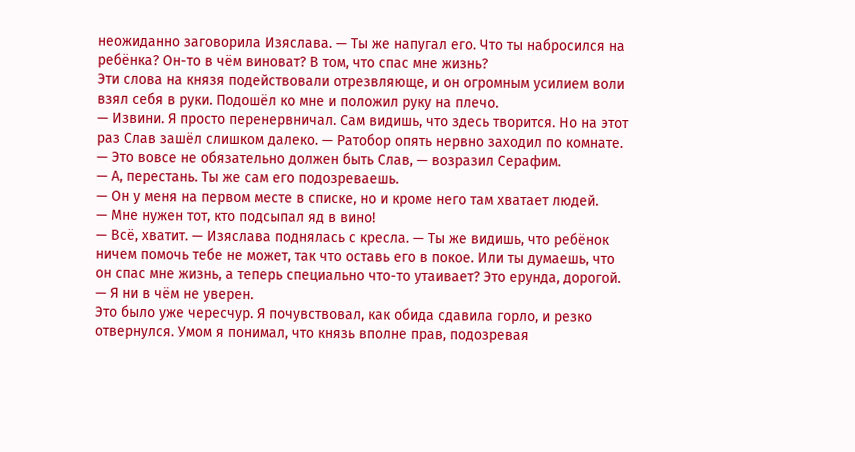неожиданно заговорила Изяслава. — Ты же напугал его. Что ты набросился на ребёнка? Он-то в чём виноват? В том, что спас мне жизнь?
Эти слова на князя подействовали отрезвляюще, и он огромным усилием воли взял себя в руки. Подошёл ко мне и положил руку на плечо.
— Извини. Я просто перенервничал. Сам видишь, что здесь творится. Но на этот раз Слав зашёл слишком далеко. — Ратобор опять нервно заходил по комнате.
— Это вовсе не обязательно должен быть Слав, — возразил Серафим.
— А, перестань. Ты же сам его подозреваешь.
— Он у меня на первом месте в списке, но и кроме него там хватает людей.
— Мне нужен тот, кто подсыпал яд в вино!
— Всё, хватит. — Изяслава поднялась с кресла. — Ты же видишь, что ребёнок ничем помочь тебе не может, так что оставь его в покое. Или ты думаешь, что он спас мне жизнь, а теперь специально что-то утаивает? Это ерунда, дорогой.
— Я ни в чём не уверен.
Это было уже чересчур. Я почувствовал, как обида сдавила горло, и резко отвернулся. Умом я понимал, что князь вполне прав, подозревая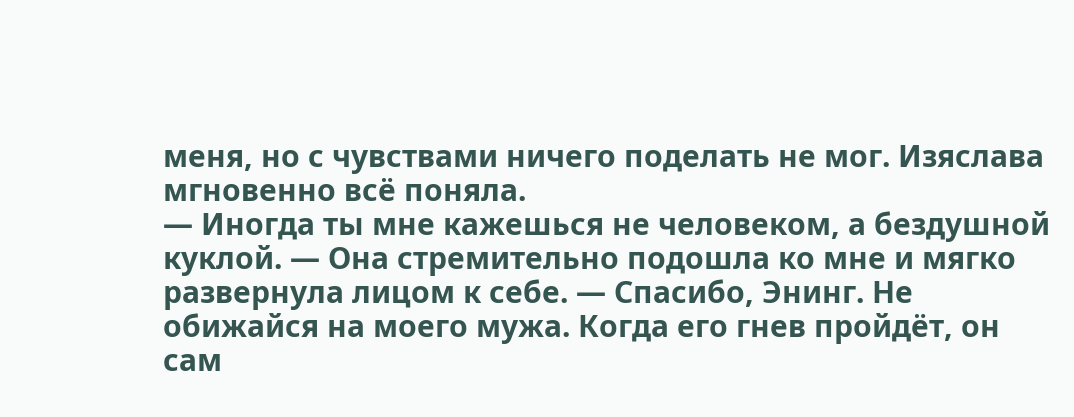меня, но с чувствами ничего поделать не мог. Изяслава мгновенно всё поняла.
— Иногда ты мне кажешься не человеком, а бездушной куклой. — Она стремительно подошла ко мне и мягко развернула лицом к себе. — Спасибо, Энинг. Не обижайся на моего мужа. Когда его гнев пройдёт, он сам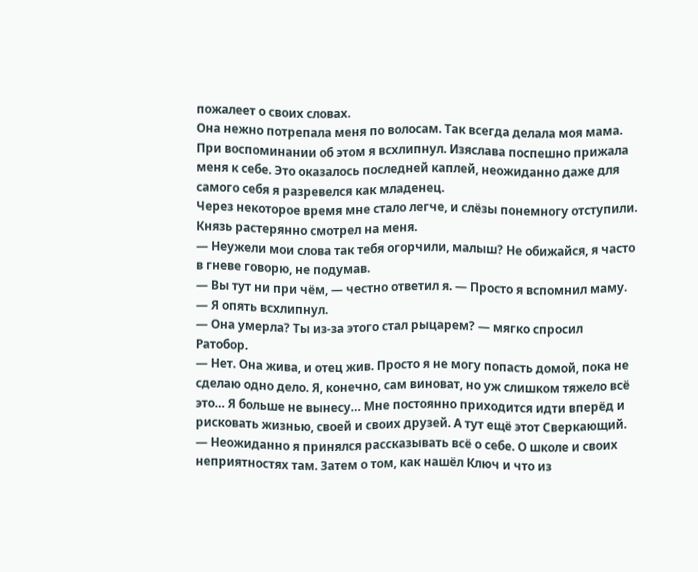пожалеет о своих словах.
Она нежно потрепала меня по волосам. Так всегда делала моя мама. При воспоминании об этом я всхлипнул. Изяслава поспешно прижала меня к себе. Это оказалось последней каплей, неожиданно даже для самого себя я разревелся как младенец.
Через некоторое время мне стало легче, и слёзы понемногу отступили.
Князь растерянно смотрел на меня.
— Неужели мои слова так тебя огорчили, малыш? Не обижайся, я часто в гневе говорю, не подумав.
— Вы тут ни при чём, — честно ответил я. — Просто я вспомнил маму. — Я опять всхлипнул.
— Она умерла? Ты из-за этого стал рыцарем? — мягко спросил Ратобор.
— Нет. Она жива, и отец жив. Просто я не могу попасть домой, пока не сделаю одно дело. Я, конечно, сам виноват, но уж слишком тяжело всё это… Я больше не вынесу… Мне постоянно приходится идти вперёд и рисковать жизнью, своей и своих друзей. А тут ещё этот Сверкающий. — Неожиданно я принялся рассказывать всё о себе. О школе и своих неприятностях там. Затем о том, как нашёл Ключ и что из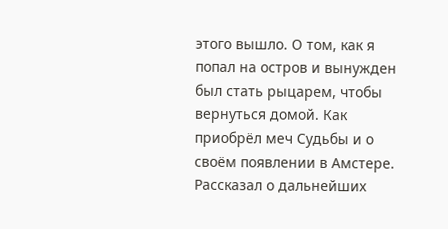этого вышло. О том, как я попал на остров и вынужден был стать рыцарем, чтобы вернуться домой. Как приобрёл меч Судьбы и о своём появлении в Амстере. Рассказал о дальнейших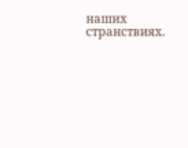наших странствиях.